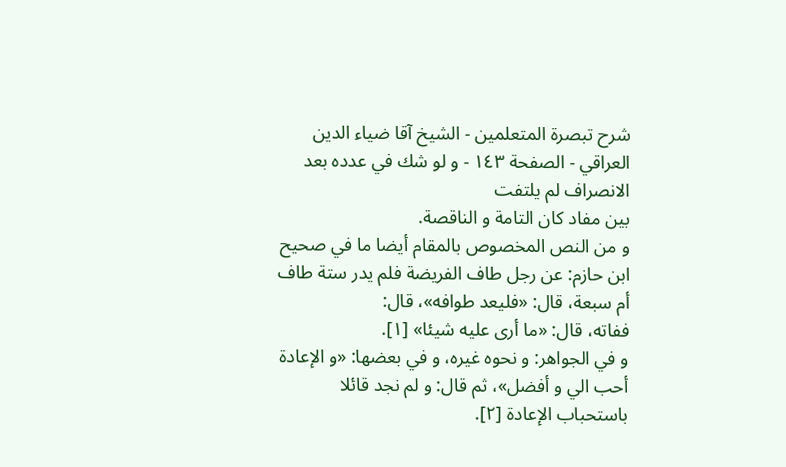شرح تبصرة المتعلمين - الشيخ آقا ضياء الدين العراقي - الصفحة ١٤٣ - و لو شك في عدده بعد الانصراف لم يلتفت
بين مفاد كان التامة و الناقصة.
و من النص المخصوص بالمقام أيضا ما في صحيح ابن حازم: عن رجل طاف الفريضة فلم يدر ستة طاف أم سبعة، قال: «فليعد طوافه»، قال:
ففاته، قال: «ما أرى عليه شيئا» [١].
و في الجواهر: و نحوه غيره، و في بعضها: «و الإعادة أحب الي و أفضل»، ثم قال: و لم نجد قائلا باستحباب الإعادة [٢].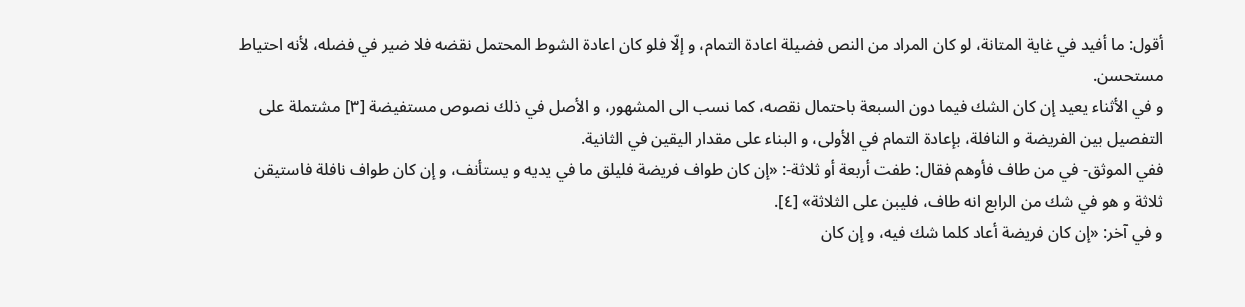أقول: ما أفيد في غاية المتانة، لو كان المراد من النص فضيلة اعادة التمام، و إلّا فلو كان اعادة الشوط المحتمل نقضه فلا ضير في فضله، لأنه احتياط مستحسن.
و في الأثناء يعيد إن كان الشك فيما دون السبعة باحتمال نقصه، كما نسب الى المشهور، و الأصل في ذلك نصوص مستفيضة [٣] مشتملة على التفصيل بين الفريضة و النافلة، بإعادة التمام في الأولى، و البناء على مقدار اليقين في الثانية.
ففي الموثق- في من طاف فأوهم فقال: طفت أربعة أو ثلاثة-: «إن كان طواف فريضة فليلق ما في يديه و يستأنف، و إن كان طواف نافلة فاستيقن ثلاثة و هو في شك من الرابع انه طاف، فليبن على الثلاثة» [٤].
و في آخر: «إن كان فريضة أعاد كلما شك فيه، و إن كان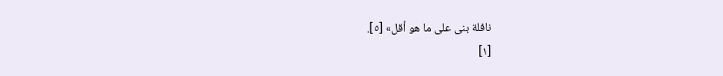نافلة بنى على ما هو أقل» [٥].
[١]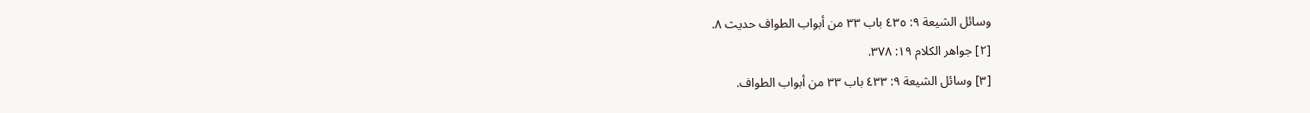وسائل الشيعة ٩: ٤٣٥ باب ٣٣ من أبواب الطواف حديث ٨.
[٢] جواهر الكلام ١٩: ٣٧٨.
[٣] وسائل الشيعة ٩: ٤٣٣ باب ٣٣ من أبواب الطواف.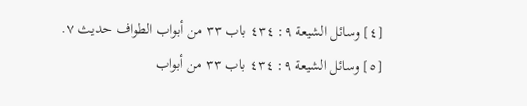[٤] وسائل الشيعة ٩: ٤٣٤ باب ٣٣ من أبواب الطواف حديث ٧.
[٥] وسائل الشيعة ٩: ٤٣٤ باب ٣٣ من أبواب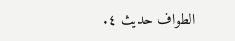الطواف حديث ٤.